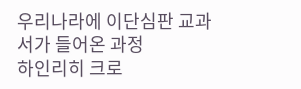우리나라에 이단심판 교과서가 들어온 과정
하인리히 크로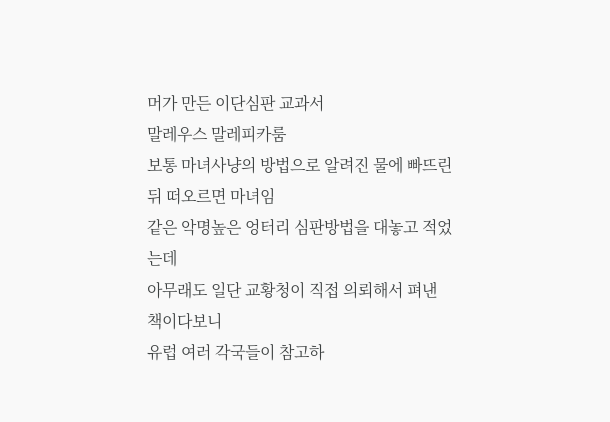머가 만든 이단심판 교과서
말레우스 말레피카룸
보통 마녀사냥의 방법으로 알려진 물에 빠뜨린뒤 떠오르면 마녀임
같은 악명높은 엉터리 심판방법을 대놓고 적었는데
아무래도 일단 교황청이 직접 의뢰해서 펴낸 책이다보니
유럽 여러 각국들이 참고하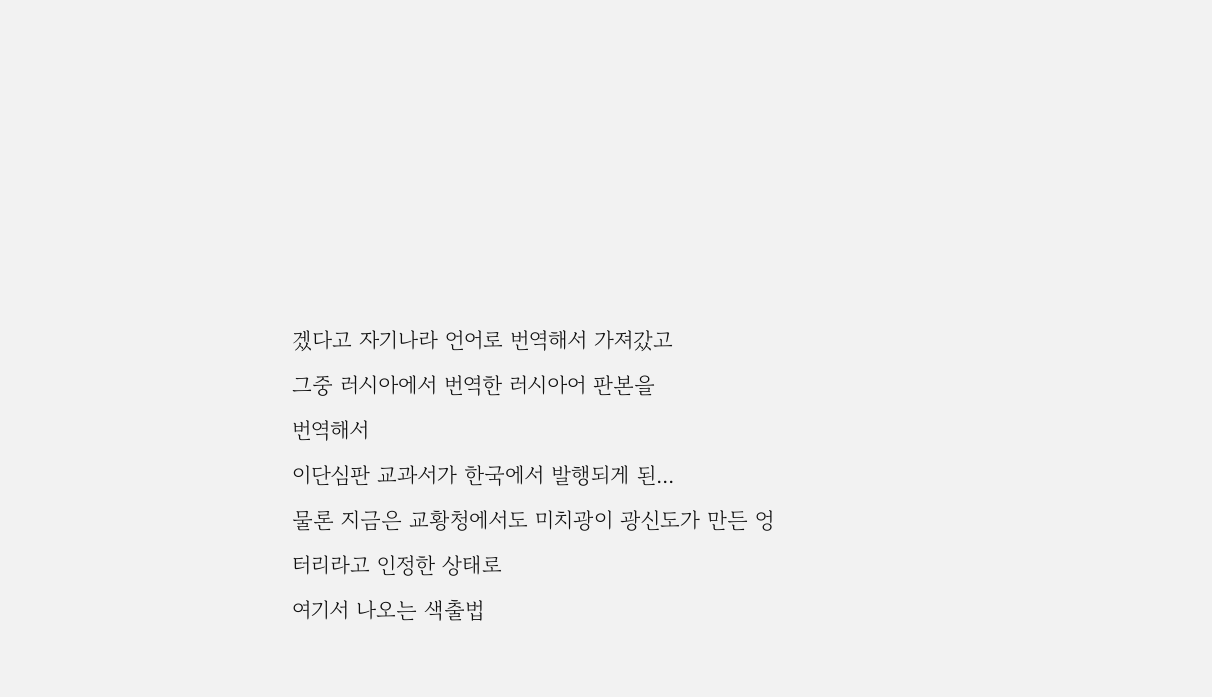겠다고 자기나라 언어로 번역해서 가져갔고
그중 러시아에서 번역한 러시아어 판본을
번역해서
이단심판 교과서가 한국에서 발행되게 된...
물론 지금은 교황청에서도 미치광이 광신도가 만든 엉터리라고 인정한 상태로
여기서 나오는 색출법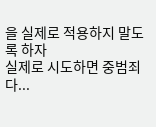을 실제로 적용하지 말도록 하자
실제로 시도하면 중범죄다...